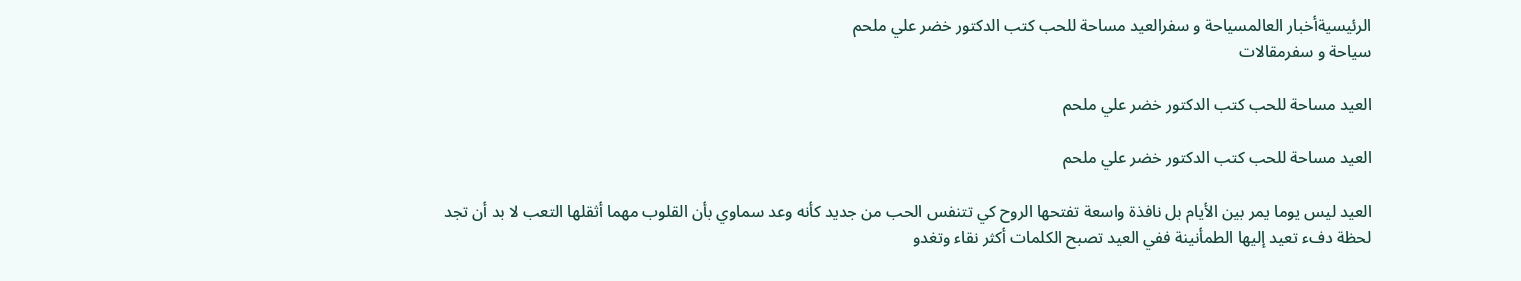الرئيسيةأخبار العالمسياحة و سفرالعيد مساحة للحب كتب الدكتور خضر علي ملحم
سياحة و سفرمقالات

العيد مساحة للحب كتب الدكتور خضر علي ملحم

العيد مساحة للحب كتب الدكتور خضر علي ملحم

العيد ليس يوما يمر بين الأيام بل نافذة واسعة تفتحها الروح كي تتنفس الحب من جديد كأنه وعد سماوي بأن القلوب مهما أثقلها التعب لا بد أن تجد لحظة دفء تعيد إليها الطمأنينة ففي العيد تصبح الكلمات أكثر نقاء وتغدو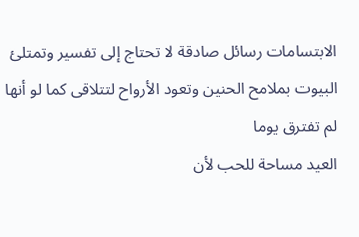الابتسامات رسائل صادقة لا تحتاج إلى تفسير وتمتلئ البيوت بملامح الحنين وتعود الأرواح لتتلاقى كما لو أنها لم تفترق يوما
العيد مساحة للحب لأن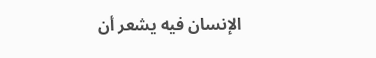الإنسان فيه يشعر أن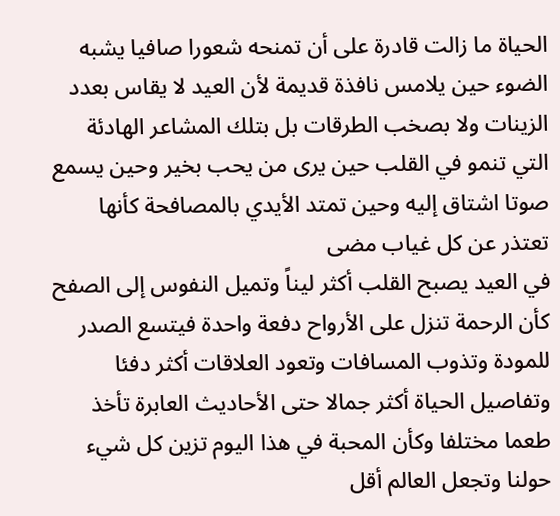الحياة ما زالت قادرة على أن تمنحه شعورا صافيا يشبه الضوء حين يلامس نافذة قديمة لأن العيد لا يقاس بعدد الزينات ولا بصخب الطرقات بل بتلك المشاعر الهادئة التي تنمو في القلب حين يرى من يحب بخير وحين يسمع صوتا اشتاق إليه وحين تمتد الأيدي بالمصافحة كأنها تعتذر عن كل غياب مضى
في العيد يصبح القلب أكثر ليناً وتميل النفوس إلى الصفح كأن الرحمة تنزل على الأرواح دفعة واحدة فيتسع الصدر للمودة وتذوب المسافات وتعود العلاقات أكثر دفئا وتفاصيل الحياة أكثر جمالا حتى الأحاديث العابرة تأخذ طعما مختلفا وكأن المحبة في هذا اليوم تزين كل شيء حولنا وتجعل العالم أقل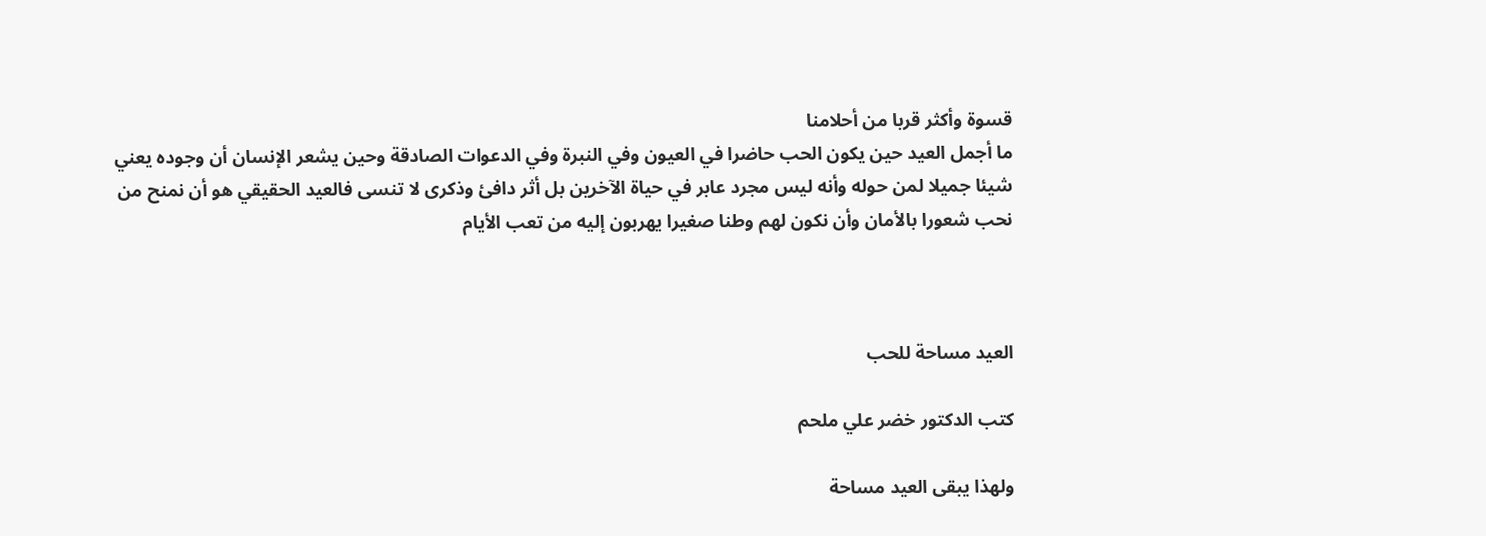قسوة وأكثر قربا من أحلامنا
ما أجمل العيد حين يكون الحب حاضرا في العيون وفي النبرة وفي الدعوات الصادقة وحين يشعر الإنسان أن وجوده يعني شيئا جميلا لمن حوله وأنه ليس مجرد عابر في حياة الآخرين بل أثر دافئ وذكرى لا تنسى فالعيد الحقيقي هو أن نمنح من نحب شعورا بالأمان وأن نكون لهم وطنا صغيرا يهربون إليه من تعب الأيام



العيد مساحة للحب

كتب الدكتور خضر علي ملحم

ولهذا يبقى العيد مساحة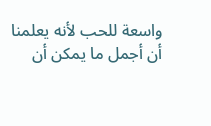واسعة للحب لأنه يعلمنا أن أجمل ما يمكن أن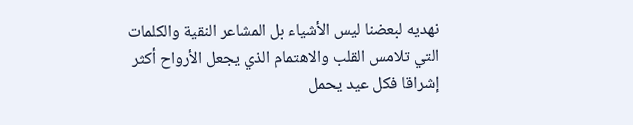نهديه لبعضنا ليس الأشياء بل المشاعر النقية والكلمات التي تلامس القلب والاهتمام الذي يجعل الأرواح أكثر إشراقا فكل عيد يحمل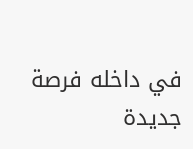في داخله فرصة جديدة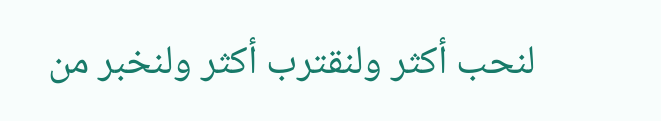لنحب أكثر ولنقترب أكثر ولنخبر من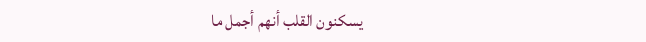يسكنون القلب أنهم أجمل ما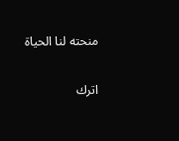منحته لنا الحياة

اترك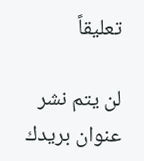تعليقاً

لن يتم نشر عنوان بريدك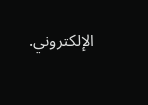الإلكتروني.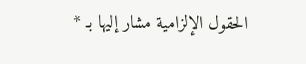الحقول الإلزامية مشار إليها بـ *